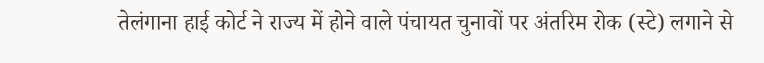तेलंगाना हाई कोर्ट ने राज्य में होने वाले पंचायत चुनावों पर अंतरिम रोक (स्टे) लगाने से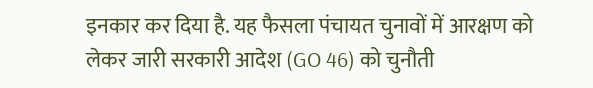इनकार कर दिया है. यह फैसला पंचायत चुनावों में आरक्षण को लेकर जारी सरकारी आदेश (GO 46) को चुनौती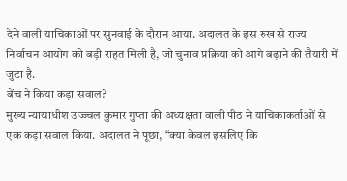देने वाली याचिकाओं पर सुनवाई के दौरान आया. अदालत के इस रुख से राज्य निर्वाचन आयोग को बड़ी राहत मिली है, जो चुनाव प्रक्रिया को आगे बढ़ाने की तैयारी में जुटा है.
बेंच ने किया कड़ा सवाल?
मुख्य न्यायाधीश उज्ज्वल कुमार गुप्ता की अध्यक्षता वाली पीठ ने याचिकाकर्ताओं से एक कड़ा सवाल किया. अदालत ने पूछा, “क्या केवल इसलिए कि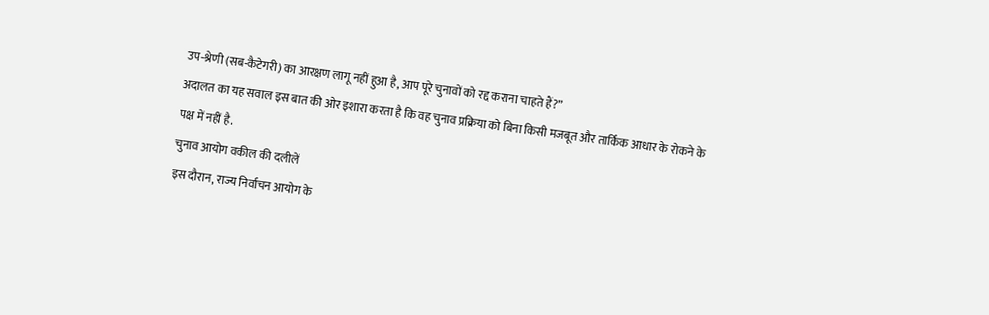उप-श्रेणी (सब-कैटेगरी) का आरक्षण लागू नहीं हुआ है, आप पूरे चुनावों को रद्द कराना चाहते हैं?”
अदालत का यह सवाल इस बात की ओर इशारा करता है कि वह चुनाव प्रक्रिया को बिना किसी मजबूत और तार्किक आधार के रोकने के पक्ष में नहीं है.
चुनाव आयोग वकील की दलीलें
इस दौरान, राज्य निर्वाचन आयोग के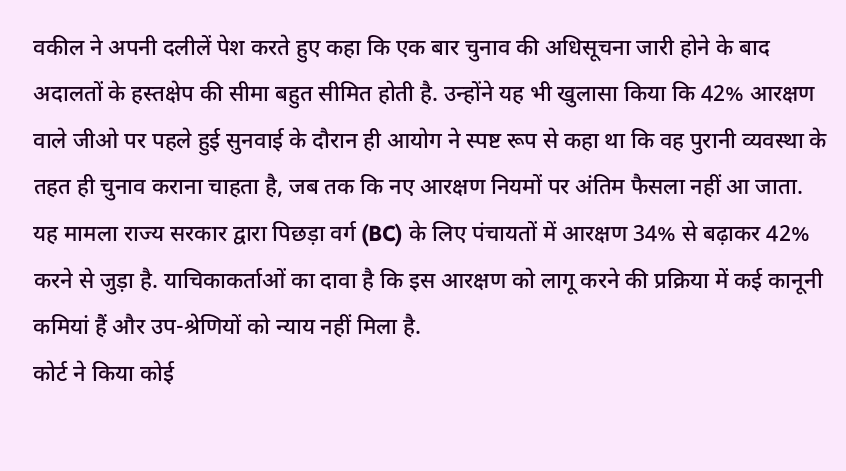वकील ने अपनी दलीलें पेश करते हुए कहा कि एक बार चुनाव की अधिसूचना जारी होने के बाद अदालतों के हस्तक्षेप की सीमा बहुत सीमित होती है. उन्होंने यह भी खुलासा किया कि 42% आरक्षण वाले जीओ पर पहले हुई सुनवाई के दौरान ही आयोग ने स्पष्ट रूप से कहा था कि वह पुरानी व्यवस्था के तहत ही चुनाव कराना चाहता है, जब तक कि नए आरक्षण नियमों पर अंतिम फैसला नहीं आ जाता.
यह मामला राज्य सरकार द्वारा पिछड़ा वर्ग (BC) के लिए पंचायतों में आरक्षण 34% से बढ़ाकर 42% करने से जुड़ा है. याचिकाकर्ताओं का दावा है कि इस आरक्षण को लागू करने की प्रक्रिया में कई कानूनी कमियां हैं और उप-श्रेणियों को न्याय नहीं मिला है.
कोर्ट ने किया कोई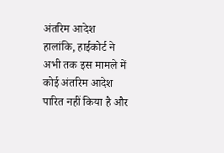अंतरिम आदेश
हालांकि, हाईकोर्ट ने अभी तक इस मामले में कोई अंतरिम आदेश पारित नहीं किया है और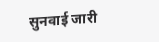सुनवाई जारी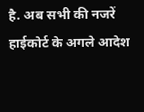है. अब सभी की नजरें हाईकोर्ट के अगले आदेश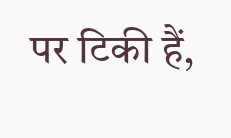पर टिकी हैं,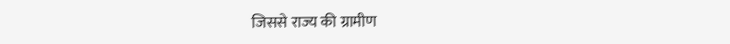जिससे राज्य की ग्रामीण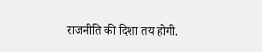राजनीति की दिशा तय होगी.